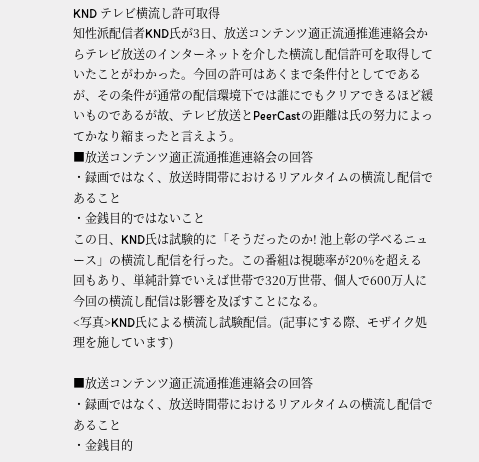KND テレビ横流し許可取得
知性派配信者KND氏が3日、放送コンテンツ適正流通推進連絡会からテレビ放送のインターネットを介した横流し配信許可を取得していたことがわかった。今回の許可はあくまで条件付としてであるが、その条件が通常の配信環境下では誰にでもクリアできるほど緩いものであるが故、テレビ放送とPeerCastの距離は氏の努力によってかなり縮まったと言えよう。
■放送コンテンツ適正流通推進連絡会の回答
・録画ではなく、放送時間帯におけるリアルタイムの横流し配信であること
・金銭目的ではないこと
この日、KND氏は試験的に「そうだったのか! 池上彰の学べるニュース」の横流し配信を行った。この番組は視聴率が20%を超える回もあり、単純計算でいえば世帯で320万世帯、個人で600万人に今回の横流し配信は影響を及ぼすことになる。
<写真>KND氏による横流し試験配信。(記事にする際、モザイク処理を施しています)

■放送コンテンツ適正流通推進連絡会の回答
・録画ではなく、放送時間帯におけるリアルタイムの横流し配信であること
・金銭目的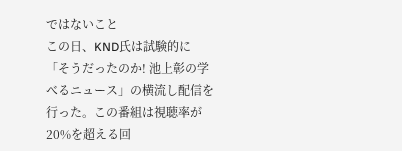ではないこと
この日、KND氏は試験的に「そうだったのか! 池上彰の学べるニュース」の横流し配信を行った。この番組は視聴率が20%を超える回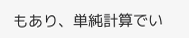もあり、単純計算でい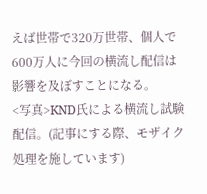えば世帯で320万世帯、個人で600万人に今回の横流し配信は影響を及ぼすことになる。
<写真>KND氏による横流し試験配信。(記事にする際、モザイク処理を施しています)